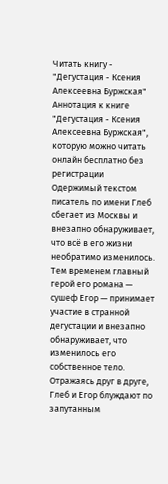Читать книгу - "Дегустация - Ксения Алексеевна Буржская"
Аннотация к книге "Дегустация - Ксения Алексеевна Буржская", которую можно читать онлайн бесплатно без регистрации
Одержимый текстом писатель по имени Глеб сбегает из Москвы и внезапно обнаруживает, что всё в его жизни необратимо изменилось. Тем временем главный герой его романа — сушеф Егор — принимает участие в странной дегустации и внезапно обнаруживает, что изменилось его собственное тело. Отражаясь друг в друге, Глеб и Егор блуждают по запутанным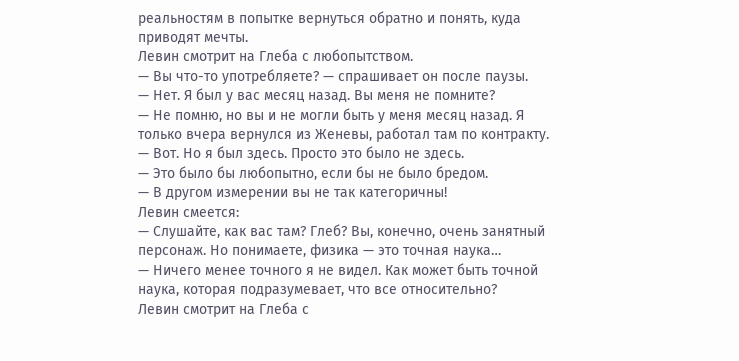реальностям в попытке вернуться обратно и понять, куда приводят мечты.
Левин смотрит на Глеба с любопытством.
— Вы что-то употребляете? — спрашивает он после паузы.
— Нет. Я был у вас месяц назад. Вы меня не помните?
— Не помню, но вы и не могли быть у меня месяц назад. Я только вчера вернулся из Женевы, работал там по контракту.
— Вот. Но я был здесь. Просто это было не здесь.
— Это было бы любопытно, если бы не было бредом.
— В другом измерении вы не так категоричны!
Левин смеется:
— Слушайте, как вас там? Глеб? Вы, конечно, очень занятный персонаж. Но понимаете, физика — это точная наука…
— Ничего менее точного я не видел. Как может быть точной наука, которая подразумевает, что все относительно?
Левин смотрит на Глеба с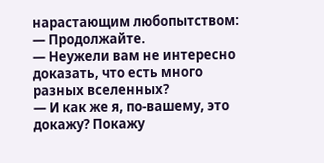нарастающим любопытством:
— Продолжайте.
— Неужели вам не интересно доказать, что есть много разных вселенных?
— И как же я, по-вашему, это докажу? Покажу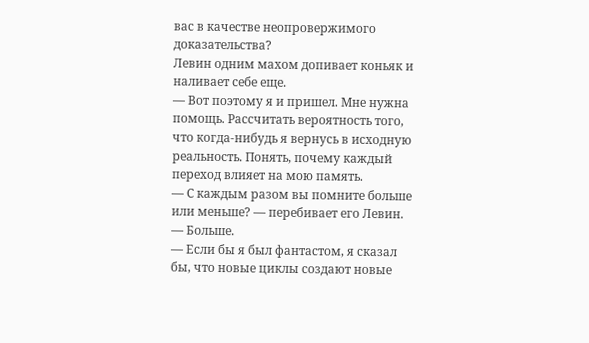вас в качестве неопровержимого доказательства?
Левин одним махом допивает коньяк и наливает себе еще.
— Вот поэтому я и пришел. Мне нужна помощь. Рассчитать вероятность того, что когда-нибудь я вернусь в исходную реальность. Понять, почему каждый переход влияет на мою память.
— С каждым разом вы помните больше или меньше? — перебивает его Левин.
— Больше.
— Если бы я был фантастом, я сказал бы, что новые циклы создают новые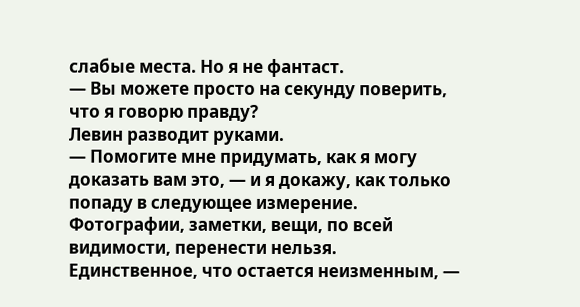слабые места. Но я не фантаст.
— Вы можете просто на секунду поверить, что я говорю правду?
Левин разводит руками.
— Помогите мне придумать, как я могу доказать вам это, — и я докажу, как только попаду в следующее измерение. Фотографии, заметки, вещи, по всей видимости, перенести нельзя. Единственное, что остается неизменным, —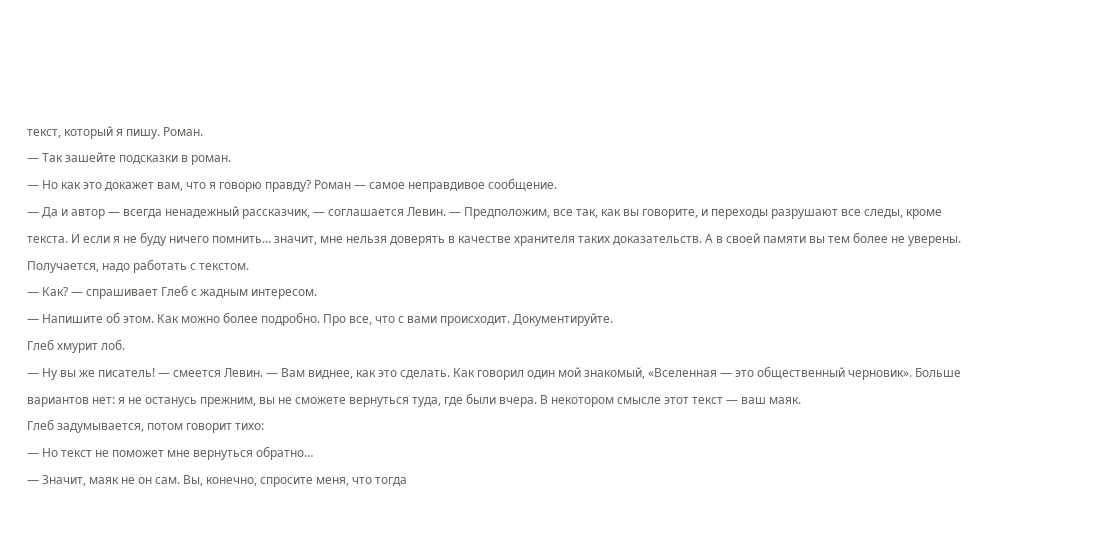текст, который я пишу. Роман.
— Так зашейте подсказки в роман.
— Но как это докажет вам, что я говорю правду? Роман — самое неправдивое сообщение.
— Да и автор — всегда ненадежный рассказчик, — соглашается Левин. — Предположим, все так, как вы говорите, и переходы разрушают все следы, кроме текста. И если я не буду ничего помнить… значит, мне нельзя доверять в качестве хранителя таких доказательств. А в своей памяти вы тем более не уверены. Получается, надо работать с текстом.
— Как? — спрашивает Глеб с жадным интересом.
— Напишите об этом. Как можно более подробно. Про все, что с вами происходит. Документируйте.
Глеб хмурит лоб.
— Ну вы же писатель! — смеется Левин. — Вам виднее, как это сделать. Как говорил один мой знакомый, «Вселенная — это общественный черновик». Больше вариантов нет: я не останусь прежним, вы не сможете вернуться туда, где были вчера. В некотором смысле этот текст — ваш маяк.
Глеб задумывается, потом говорит тихо:
— Но текст не поможет мне вернуться обратно…
— Значит, маяк не он сам. Вы, конечно, спросите меня, что тогда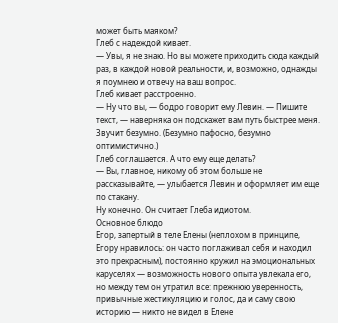может быть маяком?
Глеб с надеждой кивает.
— Увы, я не знаю. Но вы можете приходить сюда каждый раз, в каждой новой реальности, и, возможно, однажды я поумнею и отвечу на ваш вопрос.
Глеб кивает расстроенно.
— Ну что вы, — бодро говорит ему Левин. — Пишите текст, — наверняка он подскажет вам путь быстрее меня.
Звучит безумно. (Безумно пафосно, безумно оптимистично.)
Глеб соглашается. А что ему еще делать?
— Вы, главное, никому об этом больше не рассказывайте, — улыбается Левин и оформляет им еще по стакану.
Ну конечно. Он считает Глеба идиотом.
Основное блюдо
Егор, запертый в теле Елены (неплохом в принципе, Егору нравилось: он часто поглаживал себя и находил это прекрасным), постоянно кружил на эмоциональных каруселях — возможность нового опыта увлекала его, но между тем он утратил все: прежнюю уверенность, привычные жестикуляцию и голос, да и саму свою историю — никто не видел в Елене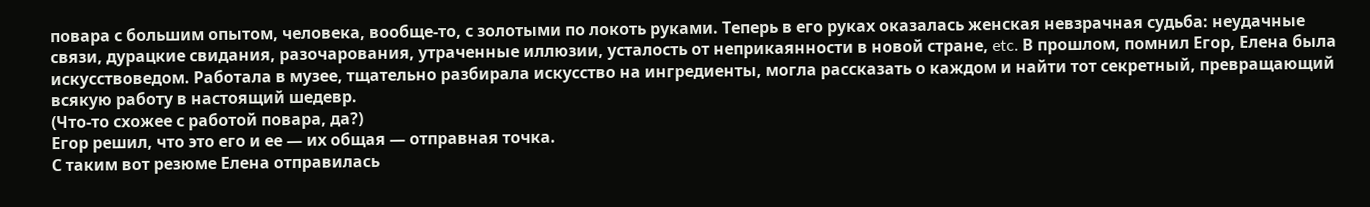повара с большим опытом, человека, вообще-то, с золотыми по локоть руками. Теперь в его руках оказалась женская невзрачная судьба: неудачные связи, дурацкие свидания, разочарования, утраченные иллюзии, усталость от неприкаянности в новой стране, etc. В прошлом, помнил Егор, Елена была искусствоведом. Работала в музее, тщательно разбирала искусство на ингредиенты, могла рассказать о каждом и найти тот секретный, превращающий всякую работу в настоящий шедевр.
(Что-то схожее с работой повара, да?)
Егор решил, что это его и ее — их общая — отправная точка.
С таким вот резюме Елена отправилась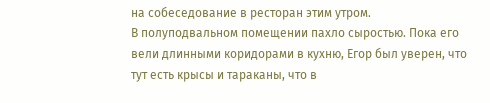на собеседование в ресторан этим утром.
В полуподвальном помещении пахло сыростью. Пока его вели длинными коридорами в кухню, Егор был уверен, что тут есть крысы и тараканы, что в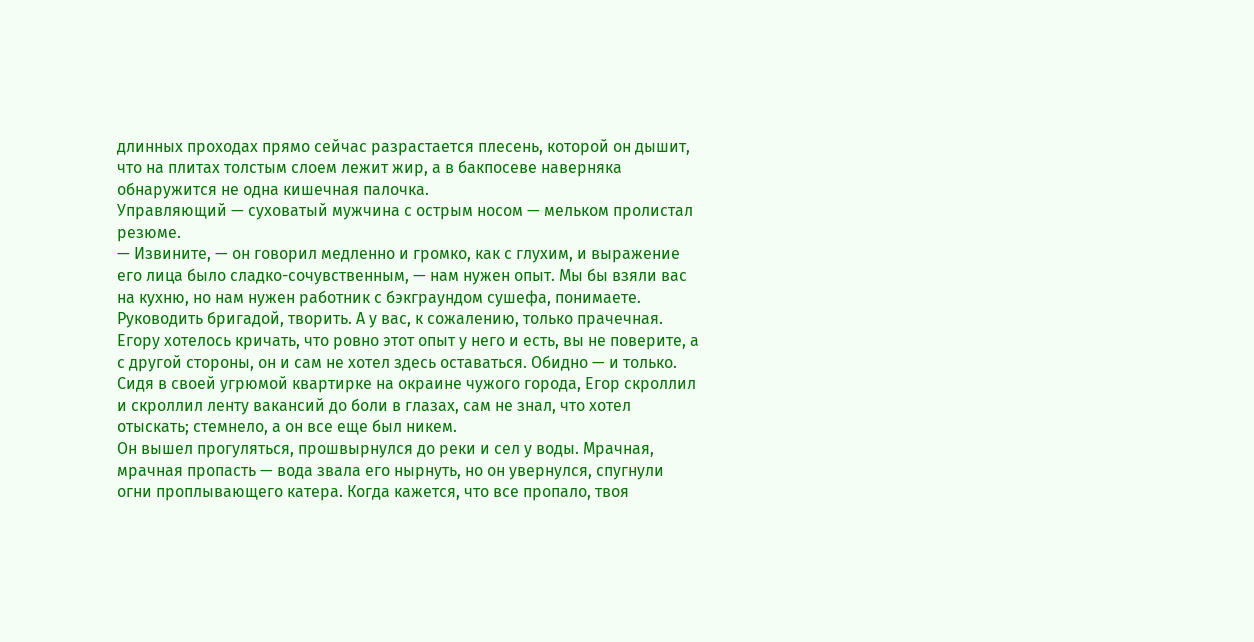длинных проходах прямо сейчас разрастается плесень, которой он дышит, что на плитах толстым слоем лежит жир, а в бакпосеве наверняка обнаружится не одна кишечная палочка.
Управляющий — суховатый мужчина с острым носом — мельком пролистал резюме.
— Извините, — он говорил медленно и громко, как с глухим, и выражение его лица было сладко-сочувственным, — нам нужен опыт. Мы бы взяли вас на кухню, но нам нужен работник с бэкграундом сушефа, понимаете. Руководить бригадой, творить. А у вас, к сожалению, только прачечная.
Егору хотелось кричать, что ровно этот опыт у него и есть, вы не поверите, а с другой стороны, он и сам не хотел здесь оставаться. Обидно — и только.
Сидя в своей угрюмой квартирке на окраине чужого города, Егор скроллил и скроллил ленту вакансий до боли в глазах, сам не знал, что хотел отыскать; стемнело, а он все еще был никем.
Он вышел прогуляться, прошвырнулся до реки и сел у воды. Мрачная, мрачная пропасть — вода звала его нырнуть, но он увернулся, спугнули огни проплывающего катера. Когда кажется, что все пропало, твоя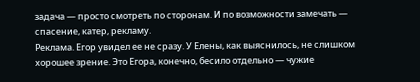задача — просто смотреть по сторонам. И по возможности замечать — спасение, катер, рекламу.
Реклама. Егор увидел ее не сразу. У Елены, как выяснилось, не слишком хорошее зрение. Это Егора, конечно, бесило отдельно — чужие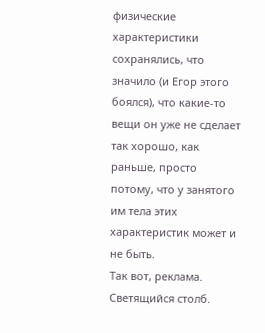физические характеристики сохранялись, что значило (и Егор этого боялся), что какие-то вещи он уже не сделает так хорошо, как раньше, просто потому, что у занятого им тела этих характеристик может и не быть.
Так вот, реклама. Светящийся столб.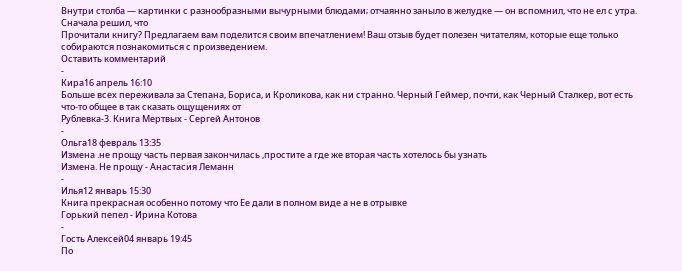Внутри столба — картинки с разнообразными вычурными блюдами; отчаянно заныло в желудке — он вспомнил, что не ел с утра. Сначала решил, что
Прочитали книгу? Предлагаем вам поделится своим впечатлением! Ваш отзыв будет полезен читателям, которые еще только собираются познакомиться с произведением.
Оставить комментарий
-
Кира16 апрель 16:10
Больше всех переживала за Степана, Бориса, и Кроликова, как ни странно. Черный Геймер, почти, как Черный Сталкер, вот есть что-то общее в так сказать ощущениях от
Рублевка-3. Книга Мертвых - Сергей Антонов
-
Ольга18 февраль 13:35
Измена .не прощу часть первая закончилась ,простите а где же вторая часть хотелось бы узнать
Измена. Не прощу - Анастасия Леманн
-
Илья12 январь 15:30
Книга прекрасная особенно потому что Ее дали в полном виде а не в отрывке
Горький пепел - Ирина Котова
-
Гость Алексей04 январь 19:45
По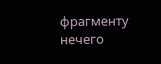фрагменту нечего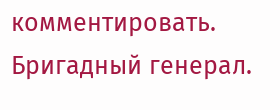комментировать.
Бригадный генерал.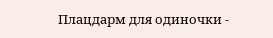Плацдарм для одиночки -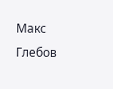Макс Глебов